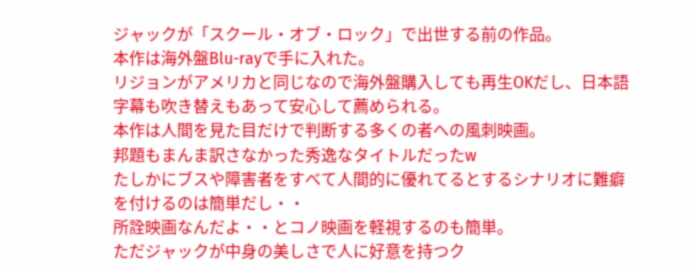ジャックが「スクール・オブ・ロック」で出世する前の作品。
本作は海外盤Blu-rayで手に入れた。
リジョンがアメリカと同じなので海外盤購入しても再生OKだし、日本語字幕も吹き替えもあって安心して薦められる。
本作は人間を見た目だけで判断する多くの者への風刺映画。
邦題もまんま訳さなかった秀逸なタイトルだったw
たしかにブスや障害者をすべて人間的に優れてるとするシナリオに難癖を付けるのは簡単だし・・
所詮映画なんだよ・・とコノ映画を軽視するのも簡単。
ただジャックが中身の美しさで人に好意を持つク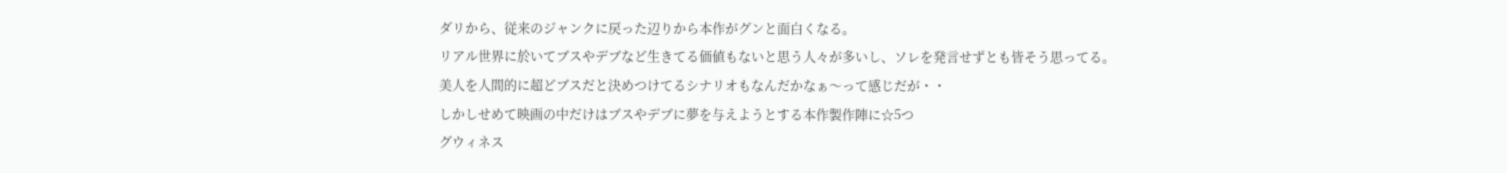ダリから、従来のジャンクに戻った辺りから本作がグンと面白くなる。
リアル世界に於いてブスやデブなど生きてる価値もないと思う人々が多いし、ソレを発言せずとも皆そう思ってる。
美人を人間的に超どブスだと決めつけてるシナリオもなんだかなぁ〜って感じだが・・
しかしせめて映画の中だけはブスやデブに夢を与えようとする本作製作陣に☆5つ
グウィネス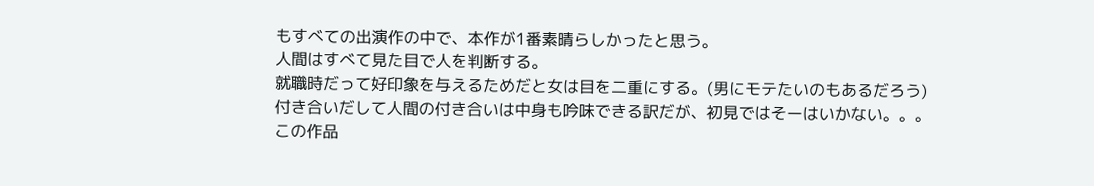もすべての出演作の中で、本作が1番素晴らしかったと思う。
人間はすべて見た目で人を判断する。
就職時だって好印象を与えるためだと女は目を二重にする。(男にモテたいのもあるだろう)
付き合いだして人間の付き合いは中身も吟味できる訳だが、初見ではそーはいかない。。。
この作品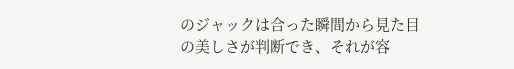のジャックは合った瞬間から見た目の美しさが判断でき、それが容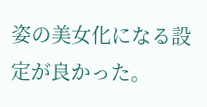姿の美女化になる設定が良かった。